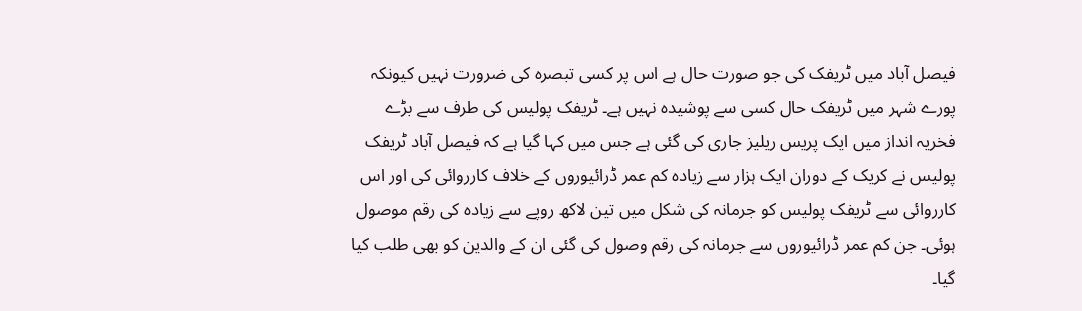فیصل آباد میں ٹریفک کی جو صورت حال ہے اس پر کسی تبصرہ کی ضرورت نہیں کیونکہ پورے شہر میں ٹریفک حال کسی سے پوشیدہ نہیں ہے۔ ٹریفک پولیس کی طرف سے بڑے فخریہ انداز میں ایک پریس ریلیز جاری کی گئی ہے جس میں کہا گیا ہے کہ فیصل آباد ٹریفک پولیس نے کریک کے دوران ایک ہزار سے زیادہ کم عمر ڈرائیوروں کے خلاف کارروائی کی اور اس کارروائی سے ٹریفک پولیس کو جرمانہ کی شکل میں تین لاکھ روپے سے زیادہ کی رقم موصول ہوئی۔ جن کم عمر ڈرائیوروں سے جرمانہ کی رقم وصول کی گئی ان کے والدین کو بھی طلب کیا گیا۔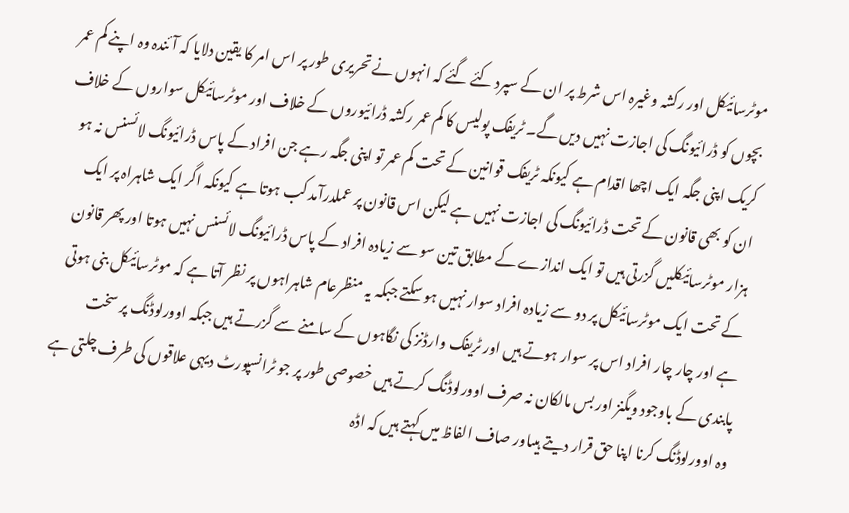موٹرسائیکل اور رکشہ وغیرہ اس شرط پر ان کے سپرد کئے گئے کہ انہوں نے تحریری طور پر اس امر کا یقین دلایا کہ آئندہ وہ اپنے کم عمر بچوں کو ڈرائیونگ کی اجازت نہیں دیں گے۔ ٹریفک پولیس کا کم عمر رکشہ ڈرائیوروں کے خلاف اور موٹرسائیکل سواروں کے خلاف کریک اپنی جگہ ایک اچھا اقدام ہے کیونکہ ٹریفک قوانین کے تحت کم عمر تو اپنی جگہ رہے جن افراد کے پاس ڈرائیونگ لائسنس نہ ہو ان کو بھی قانون کے تحت ڈرائیونگ کی اجازت نہیں ہے لیکن اس قانون پر عملدرآمد کب ہوتا ہے کیونکہ اگر ایک شاہراہ پر ایک ہزار موٹرسائیکلیں گزرتی ہیں تو ایک اندازے کے مطابق تین سو سے زیادہ افراد کے پاس ڈرائیونگ لائسنس نہیں ہوتا اور پھر قانون کے تحت ایک موٹرسائیکل پر دو سے زیادہ افراد سوار نہیں ہو سکتے جبکہ یہ منظرعام شاہراہوں پر نظر آتا ہے کہ موٹرسائیکل بنی ہوتی ہے اور چار چار افراد اس پر سوار ہوتے ہیں اور ٹریفک وارڈنز کی نگاہوں کے سامنے سے گزرتے ہیں جبکہ اوورلوڈنگ پر سخت پابندی کے باوجود ویگنز اور بس مالکان نہ صرف اوورلوڈنگ کرتے ہیں خصوصی طور پر جو ٹرانسپورٹ دیہی علاقوں کی طرف چلتی ہے وہ اوورلوڈنگ کرنا اپنا حق قرار دیتے ہیںاور صاف الفاظ میں کہتے ہیں کہ اڈہ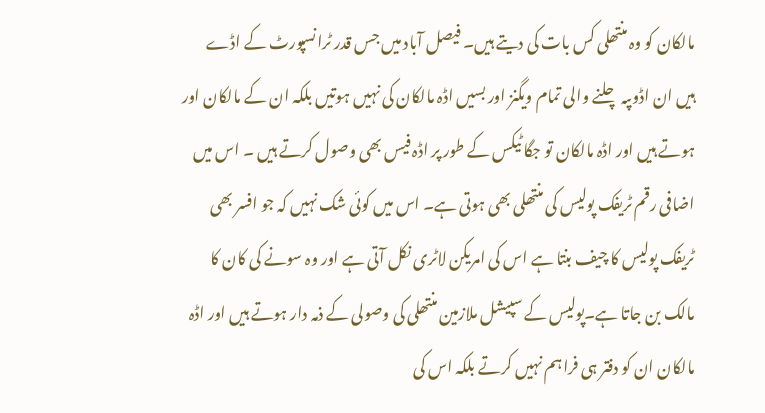مالکان کو وہ منتھلی کس بات کی دیتے ہیں۔ فیصل آباد میں جس قدر ٹرانسپورٹ کے اڈے ہیں ان اڈوںپہ چلنے والی تمام ویگنز اور بسیں اڈہ مالکان کی نہیں ہوتیں بلکہ ان کے مالکان اور ہوتے ہیں اور اڈہ مالکان تو جگا ٹیکس کے طور پر اڈہ فیس بھی وصول کرتے ہیں ۔ اس میں اضافی رقم ٹریفک پولیس کی منتھلی بھی ہوتی ہے۔ اس میں کوئی شک نہیں کہ جو افسر بھی ٹریفک پولیس کا چیف بنتا ہے اس کی امریکن لاٹری نکل آتی ہے اور وہ سونے کی کان کا مالک بن جاتا ہے۔پولیس کے سپیشل ملازمین منتھلی کی وصولی کے ذمہ دار ہوتے ہیں اور اڈہ مالکان ان کو دفتر ہی فراہم نہیں کرتے بلکہ اس کی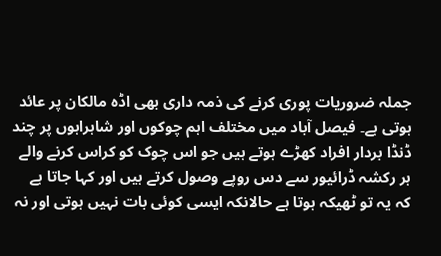جملہ ضروریات پوری کرنے کی ذمہ داری بھی اڈہ مالکان پر عائد ہوتی ہے۔ فیصل آباد میں مختلف اہم چوکوں اور شاہراہوں پر چند ڈنڈا بردار افراد کھڑے ہوتے ہیں جو اس چوک کو کراس کرنے والے ہر رکشہ ڈرائیور سے دس روپے وصول کرتے ہیں اور کہا جاتا ہے کہ یہ تو ٹھیکہ ہوتا ہے حالانکہ ایسی کوئی بات نہیں ہوتی اور نہ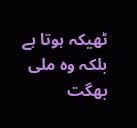ٹھیکہ ہوتا ہے بلکہ وہ ملی بھگت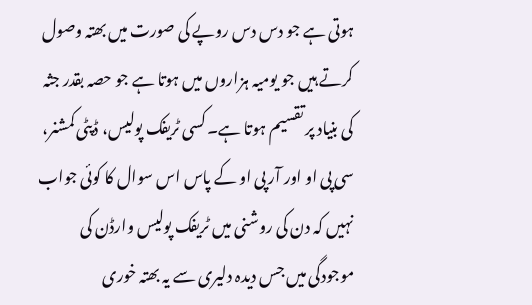ہوتی ہے جو دس دس روپے کی صورت میں بھتہ وصول کرتے ہیں جو یومیہ ہزاروں میں ہوتا ہے جو حصہ بقدر جثہ کی بنیاد پر تقسیم ہوتا ہے۔ کسی ٹریفک پولیس، ڈپٹی کمشنر، سی پی او اور آر پی او کے پاس اس سوال کا کوئی جواب نہیں کہ دن کی روشنی میں ٹریفک پولیس وارڈن کی موجودگی میں جس دیدہ دلیری سے یہ بھتہ خوری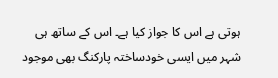ہوتی ہے اس کا جواز کیا ہے۔ اس کے ساتھ ہی شہر میں ایسی خودساختہ پارکنگ بھی موجود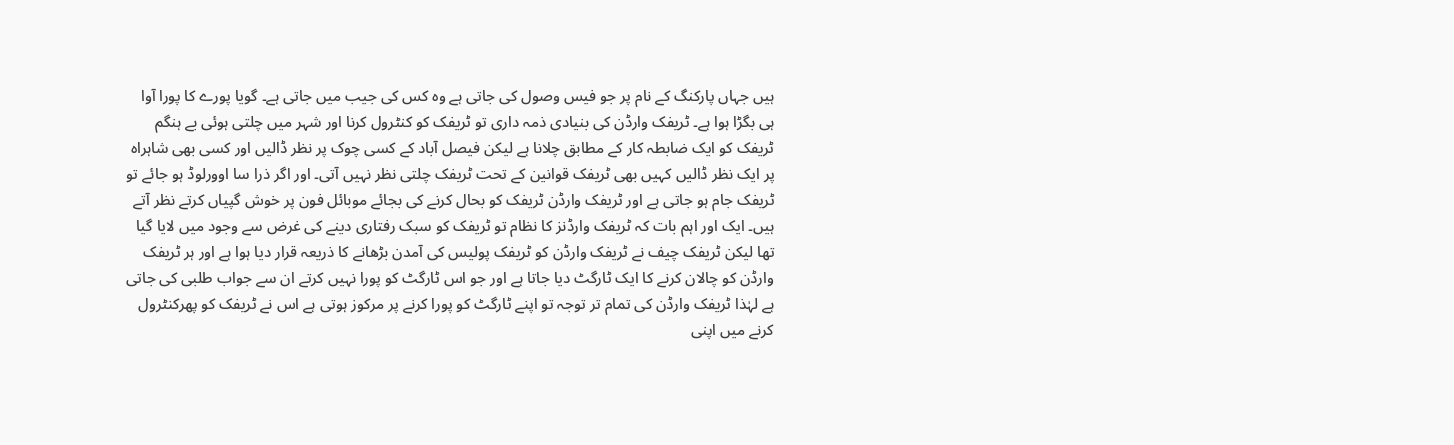ہیں جہاں پارکنگ کے نام پر جو فیس وصول کی جاتی ہے وہ کس کی جیب میں جاتی ہے۔ گویا پورے کا پورا آوا ہی بگڑا ہوا ہے۔ ٹریفک وارڈن کی بنیادی ذمہ داری تو ٹریفک کو کنٹرول کرنا اور شہر میں چلتی ہوئی بے ہنگم ٹریفک کو ایک ضابطہ کار کے مطابق چلانا ہے لیکن فیصل آباد کے کسی چوک پر نظر ڈالیں اور کسی بھی شاہراہ پر ایک نظر ڈالیں کہیں بھی ٹریفک قوانین کے تحت ٹریفک چلتی نظر نہیں آتی۔ اور اگر ذرا سا اوورلوڈ ہو جائے تو ٹریفک جام ہو جاتی ہے اور ٹریفک وارڈن ٹریفک کو بحال کرنے کی بجائے موبائل فون پر خوش گپیاں کرتے نظر آتے ہیں۔ ایک اور اہم بات کہ ٹریفک وارڈنز کا نظام تو ٹریفک کو سبک رفتاری دینے کی غرض سے وجود میں لایا گیا تھا لیکن ٹریفک چیف نے ٹریفک وارڈن کو ٹریفک پولیس کی آمدن بڑھانے کا ذریعہ قرار دیا ہوا ہے اور ہر ٹریفک وارڈن کو چالان کرنے کا ایک ٹارگٹ دیا جاتا ہے اور جو اس ٹارگٹ کو پورا نہیں کرتے ان سے جواب طلبی کی جاتی ہے لہٰذا ٹریفک وارڈن کی تمام تر توجہ تو اپنے ٹارگٹ کو پورا کرنے پر مرکوز ہوتی ہے اس نے ٹریفک کو پھرکنٹرول کرنے میں اپنی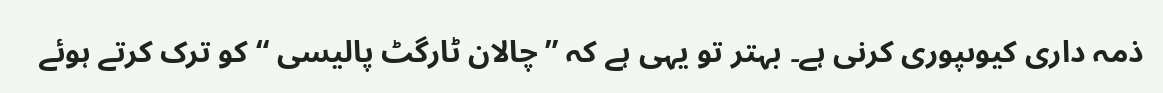ذمہ داری کیوںپوری کرنی ہے۔ بہتر تو یہی ہے کہ ”چالان ٹارگٹ پالیسی “کو ترک کرتے ہوئے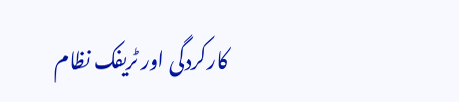کارکردگی اور ٹریفک نظام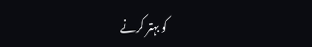کو بہتر کرنے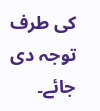کی طرف توجہ دی جائے۔